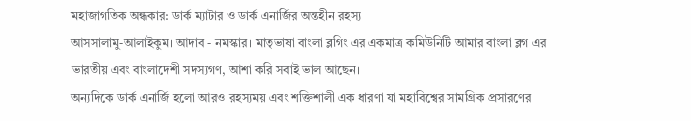মহাজাগতিক অন্ধকার: ডার্ক ম্যাটার ও ডার্ক এনার্জির অন্তহীন রহস্য
আসসালামু-আলাইকুম। আদাব - নমস্কার। মাতৃভাষা বাংলা ব্লগিং এর একমাত্র কমিউনিটি আমার বাংলা ব্লগ এর ভারতীয় এবং বাংলাদেশী সদস্যগণ, আশা করি সবাই ভাল আছেন।
অন্যদিকে ডার্ক এনার্জি হলো আরও রহস্যময় এবং শক্তিশালী এক ধারণা যা মহাবিশ্বের সামগ্রিক প্রসারণের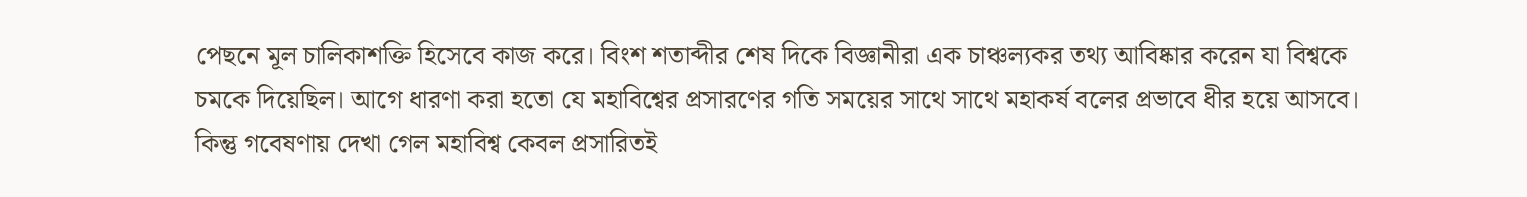পেছনে মূল চালিকাশক্তি হিসেবে কাজ করে। বিংশ শতাব্দীর শেষ দিকে বিজ্ঞানীরা এক চাঞ্চল্যকর তথ্য আবিষ্কার করেন যা বিশ্বকে চমকে দিয়েছিল। আগে ধারণা করা হতো যে মহাবিশ্বের প্রসারণের গতি সময়ের সাথে সাথে মহাকর্ষ বলের প্রভাবে ধীর হয়ে আসবে। কিন্তু গবেষণায় দেখা গেল মহাবিশ্ব কেবল প্রসারিতই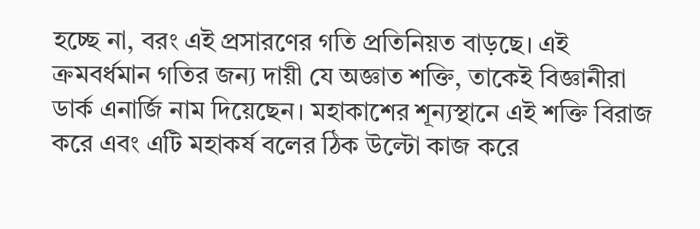হচ্ছে না, বরং এই প্রসারণের গতি প্রতিনিয়ত বাড়ছে। এই ক্রমবর্ধমান গতির জন্য দায়ী যে অজ্ঞাত শক্তি, তাকেই বিজ্ঞানীরা ডার্ক এনার্জি নাম দিয়েছেন। মহাকাশের শূন্যস্থানে এই শক্তি বিরাজ করে এবং এটি মহাকর্ষ বলের ঠিক উল্টো কাজ করে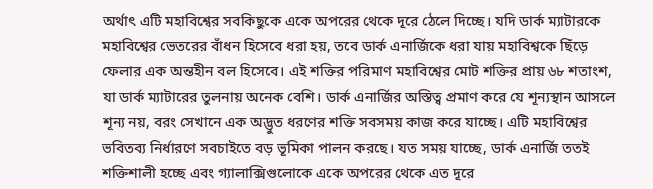অর্থাৎ এটি মহাবিশ্বের সবকিছুকে একে অপরের থেকে দূরে ঠেলে দিচ্ছে। যদি ডার্ক ম্যাটারকে মহাবিশ্বের ভেতরের বাঁধন হিসেবে ধরা হয়, তবে ডার্ক এনার্জিকে ধরা যায় মহাবিশ্বকে ছিঁড়ে ফেলার এক অন্তহীন বল হিসেবে। এই শক্তির পরিমাণ মহাবিশ্বের মোট শক্তির প্রায় ৬৮ শতাংশ, যা ডার্ক ম্যাটারের তুলনায় অনেক বেশি। ডার্ক এনার্জির অস্তিত্ব প্রমাণ করে যে শূন্যস্থান আসলে শূন্য নয়, বরং সেখানে এক অদ্ভুত ধরণের শক্তি সবসময় কাজ করে যাচ্ছে। এটি মহাবিশ্বের ভবিতব্য নির্ধারণে সবচাইতে বড় ভূমিকা পালন করছে। যত সময় যাচ্ছে, ডার্ক এনার্জি ততই শক্তিশালী হচ্ছে এবং গ্যালাক্সিগুলোকে একে অপরের থেকে এত দূরে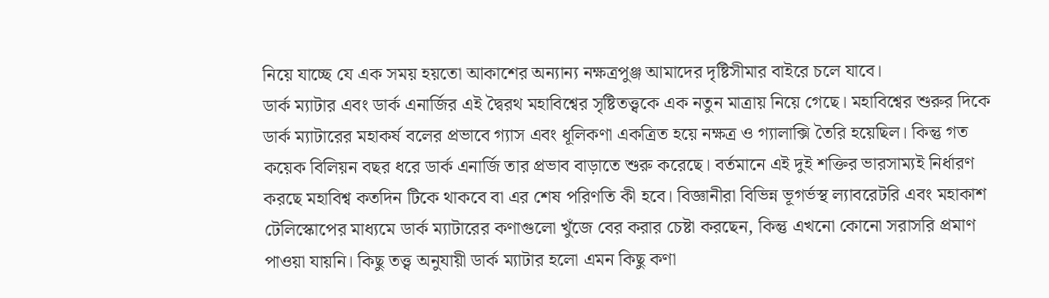নিয়ে যাচ্ছে যে এক সময় হয়তো আকাশের অন্যান্য নক্ষত্রপুঞ্জ আমাদের দৃষ্টিসীমার বাইরে চলে যাবে।
ডার্ক ম্যাটার এবং ডার্ক এনার্জির এই দ্বৈরথ মহাবিশ্বের সৃষ্টিতত্ত্বকে এক নতুন মাত্রায় নিয়ে গেছে। মহাবিশ্বের শুরুর দিকে ডার্ক ম্যাটারের মহাকর্ষ বলের প্রভাবে গ্যাস এবং ধূলিকণা একত্রিত হয়ে নক্ষত্র ও গ্যালাক্সি তৈরি হয়েছিল। কিন্তু গত কয়েক বিলিয়ন বছর ধরে ডার্ক এনার্জি তার প্রভাব বাড়াতে শুরু করেছে। বর্তমানে এই দুই শক্তির ভারসাম্যই নির্ধারণ করছে মহাবিশ্ব কতদিন টিকে থাকবে বা এর শেষ পরিণতি কী হবে। বিজ্ঞানীরা বিভিন্ন ভূগর্ভস্থ ল্যাবরেটরি এবং মহাকাশ টেলিস্কোপের মাধ্যমে ডার্ক ম্যাটারের কণাগুলো খুঁজে বের করার চেষ্টা করছেন, কিন্তু এখনো কোনো সরাসরি প্রমাণ পাওয়া যায়নি। কিছু তত্ত্ব অনুযায়ী ডার্ক ম্যাটার হলো এমন কিছু কণা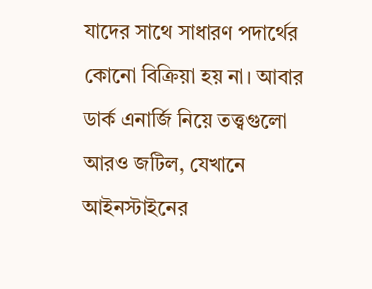যাদের সাথে সাধারণ পদার্থের কোনো বিক্রিয়া হয় না। আবার ডার্ক এনার্জি নিয়ে তত্ত্বগুলো আরও জটিল, যেখানে আইনস্টাইনের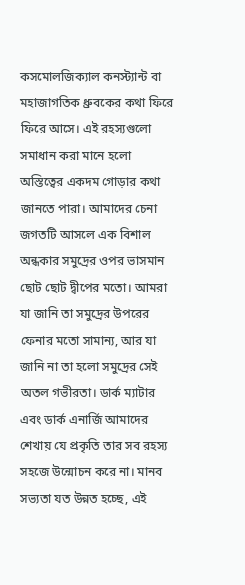কসমোলজিক্যাল কনস্ট্যান্ট বা মহাজাগতিক ধ্রুবকের কথা ফিরে ফিরে আসে। এই রহস্যগুলো সমাধান করা মানে হলো অস্তিত্বের একদম গোড়ার কথা জানতে পারা। আমাদের চেনা জগতটি আসলে এক বিশাল অন্ধকার সমুদ্রের ওপর ভাসমান ছোট ছোট দ্বীপের মতো। আমরা যা জানি তা সমুদ্রের উপরের ফেনার মতো সামান্য, আর যা জানি না তা হলো সমুদ্রের সেই অতল গভীরতা। ডার্ক ম্যাটার এবং ডার্ক এনার্জি আমাদের শেখায় যে প্রকৃতি তার সব রহস্য সহজে উন্মোচন করে না। মানব সভ্যতা যত উন্নত হচ্ছে, এই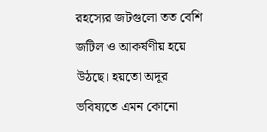রহস্যের জটগুলো তত বেশি জটিল ও আকর্ষণীয় হয়ে উঠছে। হয়তো অদূর ভবিষ্যতে এমন কোনো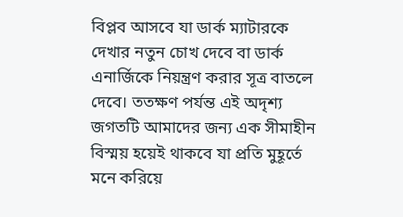বিপ্লব আসবে যা ডার্ক ম্যাটারকে দেখার নতুন চোখ দেবে বা ডার্ক এনার্জিকে নিয়ন্ত্রণ করার সূত্র বাতলে দেবে। ততক্ষণ পর্যন্ত এই অদৃশ্য জগতটি আমাদের জন্য এক সীমাহীন বিস্ময় হয়েই থাকবে যা প্রতি মুহূর্তে মনে করিয়ে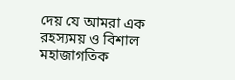দেয় যে আমরা এক রহস্যময় ও বিশাল মহাজাগতিক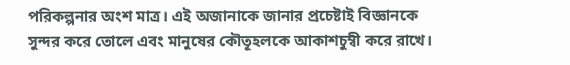পরিকল্পনার অংশ মাত্র। এই অজানাকে জানার প্রচেষ্টাই বিজ্ঞানকে সুন্দর করে তোলে এবং মানুষের কৌতূহলকে আকাশচুম্বী করে রাখে।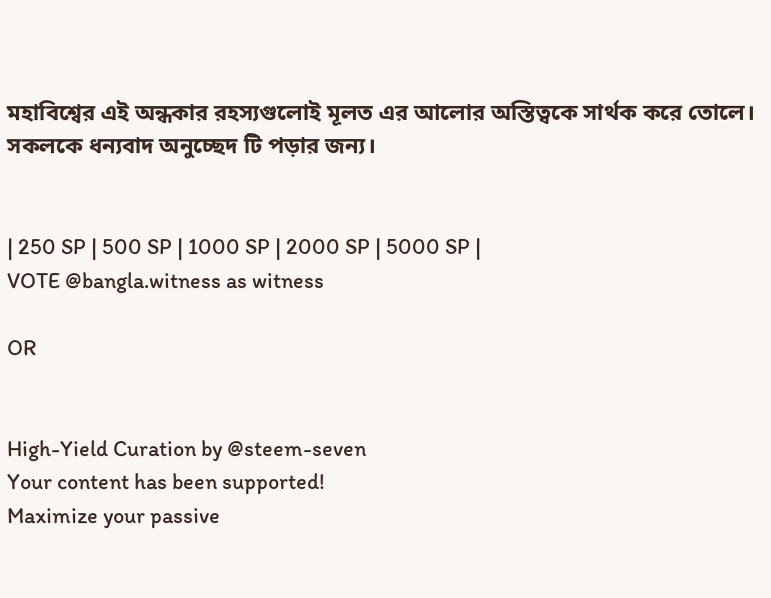মহাবিশ্বের এই অন্ধকার রহস্যগুলোই মূলত এর আলোর অস্তিত্বকে সার্থক করে তোলে।
সকলকে ধন্যবাদ অনুচ্ছেদ টি পড়ার জন্য।


| 250 SP | 500 SP | 1000 SP | 2000 SP | 5000 SP |
VOTE @bangla.witness as witness

OR


High-Yield Curation by @steem-seven
Your content has been supported!
Maximize your passive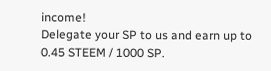income!
Delegate your SP to us and earn up to 0.45 STEEM / 1000 SP.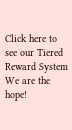Click here to see our Tiered Reward System
We are the hope!